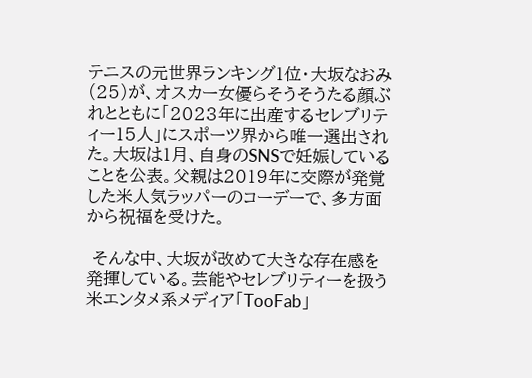テニスの元世界ランキング1位・大坂なおみ(25)が、オスカー女優らそうそうたる顔ぶれとともに「2023年に出産するセレブリティー15人」にスポーツ界から唯一選出された。大坂は1月、自身のSNSで妊娠していることを公表。父親は2019年に交際が発覚した米人気ラッパーのコーデーで、多方面から祝福を受けた。

 そんな中、大坂が改めて大きな存在感を発揮している。芸能やセレブリティーを扱う米エンタメ系メディア「TooFab」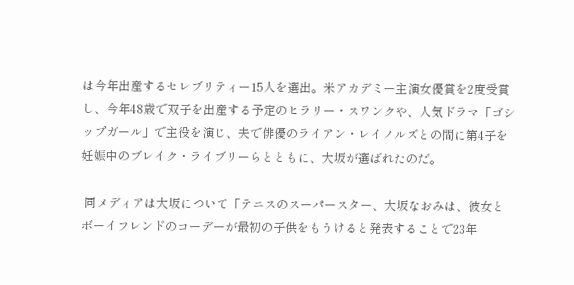は今年出産するセレブリティー15人を選出。米アカデミー主演女優賞を2度受賞し、今年48歳で双子を出産する予定のヒラリー・スワンクや、人気ドラマ「ゴシップガール」で主役を演じ、夫で俳優のライアン・レイノルズとの間に第4子を妊娠中のブレイク・ライブリーらとともに、大坂が選ばれたのだ。

 同メディアは大坂について「テニスのスーパースター、大坂なおみは、彼女とボーイフレンドのコーデーが最初の子供をもうけると発表することで23年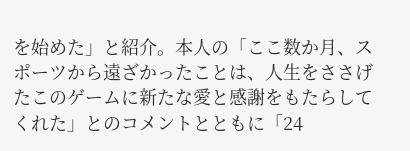を始めた」と紹介。本人の「ここ数か月、スポーツから遠ざかったことは、人生をささげたこのゲームに新たな愛と感謝をもたらしてくれた」とのコメントとともに「24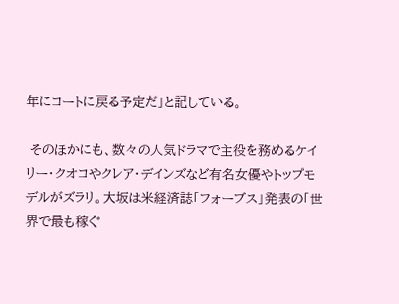年にコートに戻る予定だ」と記している。

 そのほかにも、数々の人気ドラマで主役を務めるケイリー・クオコやクレア・デインズなど有名女優やトップモデルがズラリ。大坂は米経済誌「フォーブス」発表の「世界で最も稼ぐ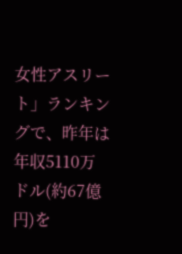女性アスリート」ランキングで、昨年は年収5110万ドル(約67億円)を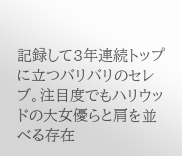記録して3年連続トップに立つバリバリのセレブ。注目度でもハリウッドの大女優らと肩を並べる存在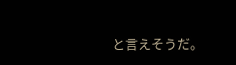と言えそうだ。